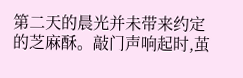第二天的晨光并未带来约定的芝麻酥。敲门声响起时,茧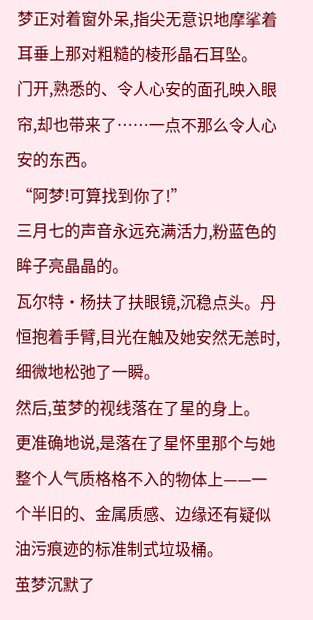梦正对着窗外呆,指尖无意识地摩挲着耳垂上那对粗糙的棱形晶石耳坠。
门开,熟悉的、令人心安的面孔映入眼帘,却也带来了……一点不那么令人心安的东西。
“阿梦!可算找到你了!”
三月七的声音永远充满活力,粉蓝色的眸子亮晶晶的。
瓦尔特·杨扶了扶眼镜,沉稳点头。丹恒抱着手臂,目光在触及她安然无恙时,细微地松弛了一瞬。
然后,茧梦的视线落在了星的身上。
更准确地说,是落在了星怀里那个与她整个人气质格格不入的物体上——一个半旧的、金属质感、边缘还有疑似油污痕迹的标准制式垃圾桶。
茧梦沉默了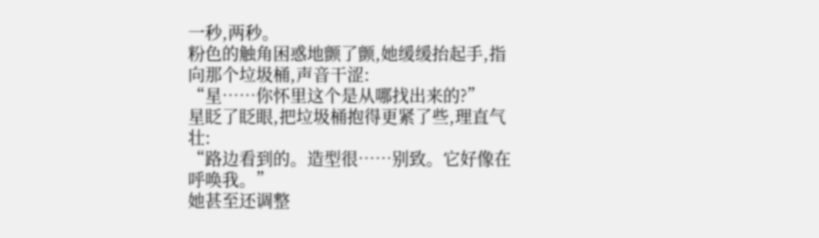一秒,两秒。
粉色的触角困惑地颤了颤,她缓缓抬起手,指向那个垃圾桶,声音干涩:
“星……你怀里这个是从哪找出来的?”
星眨了眨眼,把垃圾桶抱得更紧了些,理直气壮:
“路边看到的。造型很……别致。它好像在呼唤我。”
她甚至还调整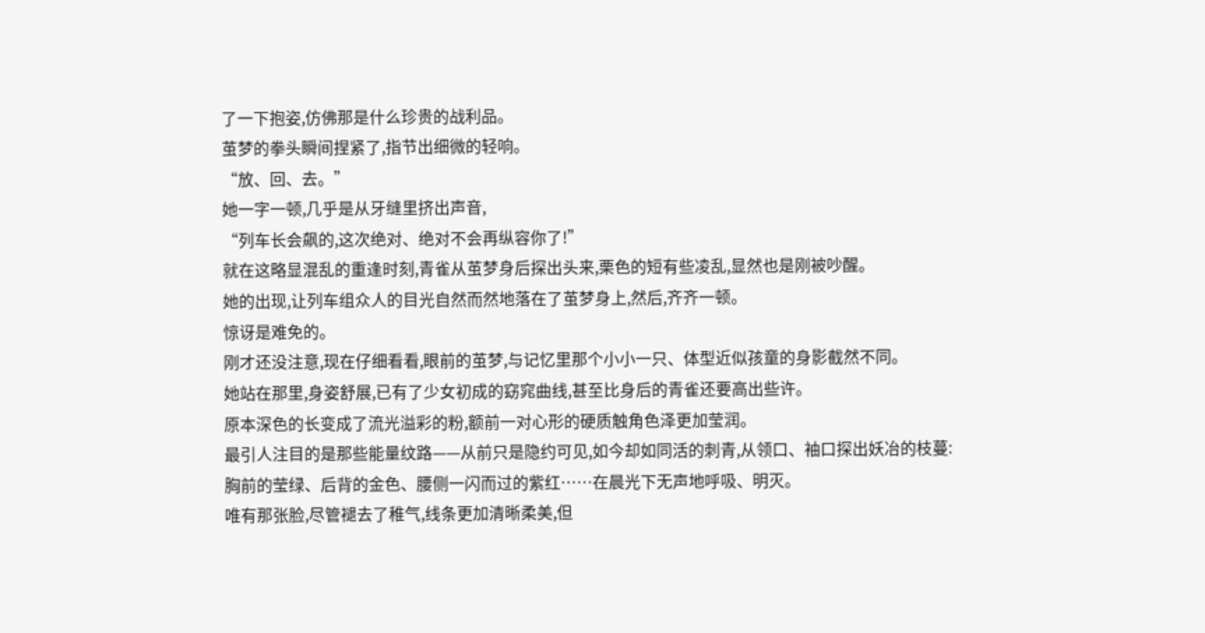了一下抱姿,仿佛那是什么珍贵的战利品。
茧梦的拳头瞬间捏紧了,指节出细微的轻响。
“放、回、去。”
她一字一顿,几乎是从牙缝里挤出声音,
“列车长会飙的,这次绝对、绝对不会再纵容你了!”
就在这略显混乱的重逢时刻,青雀从茧梦身后探出头来,栗色的短有些凌乱,显然也是刚被吵醒。
她的出现,让列车组众人的目光自然而然地落在了茧梦身上,然后,齐齐一顿。
惊讶是难免的。
刚才还没注意,现在仔细看看,眼前的茧梦,与记忆里那个小小一只、体型近似孩童的身影截然不同。
她站在那里,身姿舒展,已有了少女初成的窈窕曲线,甚至比身后的青雀还要高出些许。
原本深色的长变成了流光溢彩的粉,额前一对心形的硬质触角色泽更加莹润。
最引人注目的是那些能量纹路——从前只是隐约可见,如今却如同活的刺青,从领口、袖口探出妖冶的枝蔓:
胸前的莹绿、后背的金色、腰侧一闪而过的紫红……在晨光下无声地呼吸、明灭。
唯有那张脸,尽管褪去了稚气,线条更加清晰柔美,但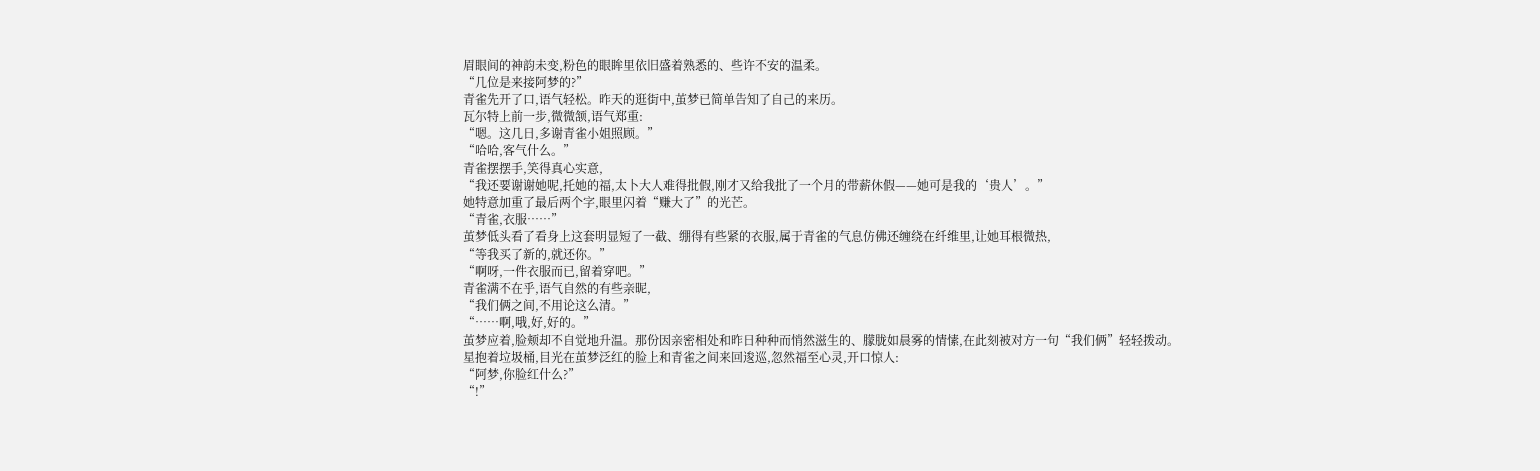眉眼间的神韵未变,粉色的眼眸里依旧盛着熟悉的、些许不安的温柔。
“几位是来接阿梦的?”
青雀先开了口,语气轻松。昨天的逛街中,茧梦已简单告知了自己的来历。
瓦尔特上前一步,微微颔,语气郑重:
“嗯。这几日,多谢青雀小姐照顾。”
“哈哈,客气什么。”
青雀摆摆手,笑得真心实意,
“我还要谢谢她呢,托她的福,太卜大人难得批假,刚才又给我批了一个月的带薪休假——她可是我的‘贵人’。”
她特意加重了最后两个字,眼里闪着“赚大了”的光芒。
“青雀,衣服……”
茧梦低头看了看身上这套明显短了一截、绷得有些紧的衣服,属于青雀的气息仿佛还缠绕在纤维里,让她耳根微热,
“等我买了新的,就还你。”
“啊呀,一件衣服而已,留着穿吧。”
青雀满不在乎,语气自然的有些亲昵,
“我们俩之间,不用论这么清。”
“……啊,哦,好,好的。”
茧梦应着,脸颊却不自觉地升温。那份因亲密相处和昨日种种而悄然滋生的、朦胧如晨雾的情愫,在此刻被对方一句“我们俩”轻轻拨动。
星抱着垃圾桶,目光在茧梦泛红的脸上和青雀之间来回逡巡,忽然福至心灵,开口惊人:
“阿梦,你脸红什么?”
“!”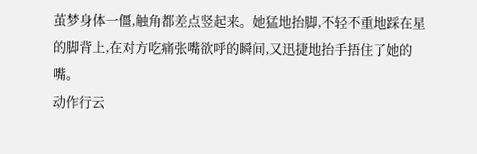茧梦身体一僵,触角都差点竖起来。她猛地抬脚,不轻不重地踩在星的脚背上,在对方吃痛张嘴欲呼的瞬间,又迅捷地抬手捂住了她的嘴。
动作行云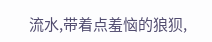流水,带着点羞恼的狼狈,